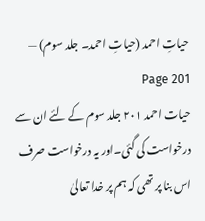حیاتِ احمد (حیاتِ احمد۔ جلد سوم) — Page 201
حیات احمد ۲۰۱ جلد سوم کے لئے ان سے درخواست کی گئی۔اور یہ درخواست صرف اس بنا پر تھی کہ ہم پر خدا تعالیٰ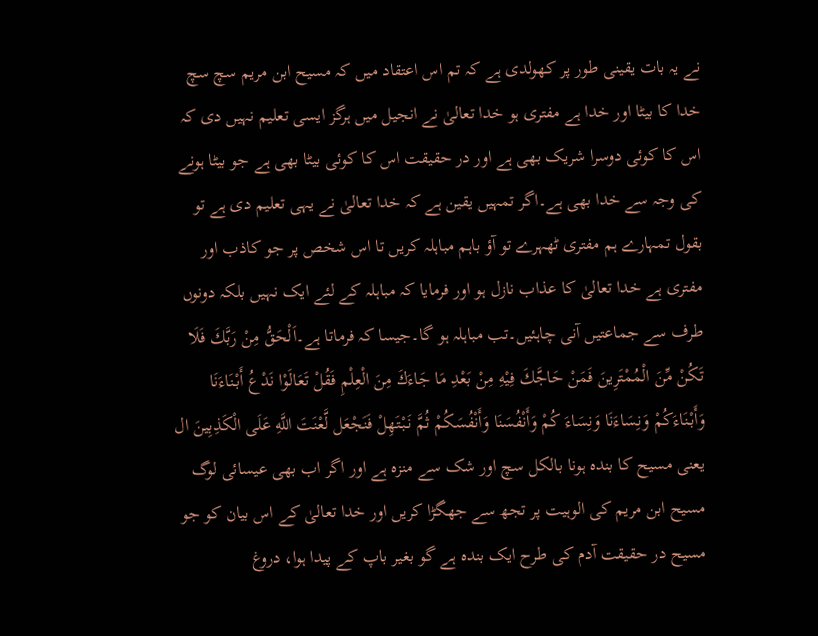نے یہ بات یقینی طور پر کھولدی ہے کہ تم اس اعتقاد میں کہ مسیح ابن مریم سچ سچ خدا کا بیٹا اور خدا ہے مفتری ہو خدا تعالیٰ نے انجیل میں ہرگز ایسی تعلیم نہیں دی کہ اس کا کوئی دوسرا شریک بھی ہے اور در حقیقت اس کا کوئی بیٹا بھی ہے جو بیٹا ہونے کی وجہ سے خدا بھی ہے۔اگر تمہیں یقین ہے کہ خدا تعالیٰ نے یہی تعلیم دی ہے تو بقول تمہارے ہم مفتری ٹھہرے تو آؤ باہم مباہلہ کریں تا اس شخص پر جو کاذب اور مفتری ہے خدا تعالیٰ کا عذاب نازل ہو اور فرمایا کہ مباہلہ کے لئے ایک نہیں بلکہ دونوں طرف سے جماعتیں آنی چاہئیں۔تب مباہلہ ہو گا۔جیسا کہ فرماتا ہے۔اَلْحَقُّ مِنْ رَبَّكَ فَلَا تَكُنْ مِّنَ الْمُمْتَرِينَ فَمَنْ حَاجَّكَ فِيْهِ مِنْ بَعْدِ مَا جَاءَكَ مِنَ الْعِلْمِ فَقُلْ تَعَالَوْا نَدْعُ أَبْنَاءَنَا وَأَبْنَاءَكُمْ وَنِسَاءَنَا وَنِسَاءَ كُمْ وَأَنْفُسَنَا وَأَنْفُسَكُمْ ثُمَّ نَبْتَهِلْ فَنَجْعَل لَّعْنَتَ اللَّهِ عَلَى الْكَذِبِينَ ال یعنی مسیح کا بندہ ہونا بالکل سچ اور شک سے منزہ ہے اور اگر اب بھی عیسائی لوگ مسیح ابن مریم کی الوہیت پر تجھ سے جھگڑا کریں اور خدا تعالیٰ کے اس بیان کو جو مسیح در حقیقت آدم کی طرح ایک بندہ ہے گو بغیر باپ کے پیدا ہوا، دروغ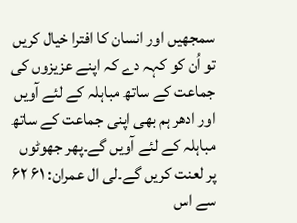سمجھیں اور انسان کا افترا خیال کریں تو اُن کو کہہ دے کہ اپنے عزیزوں کی جماعت کے ساتھ مباہلہ کے لئے آویں اور ادھر ہم بھی اپنی جماعت کے ساتھ مباہلہ کے لئے آویں گے۔پھر جھوٹوں پر لعنت کریں گے۔لى ال عمران: ۶۱ ۶۲ سے اس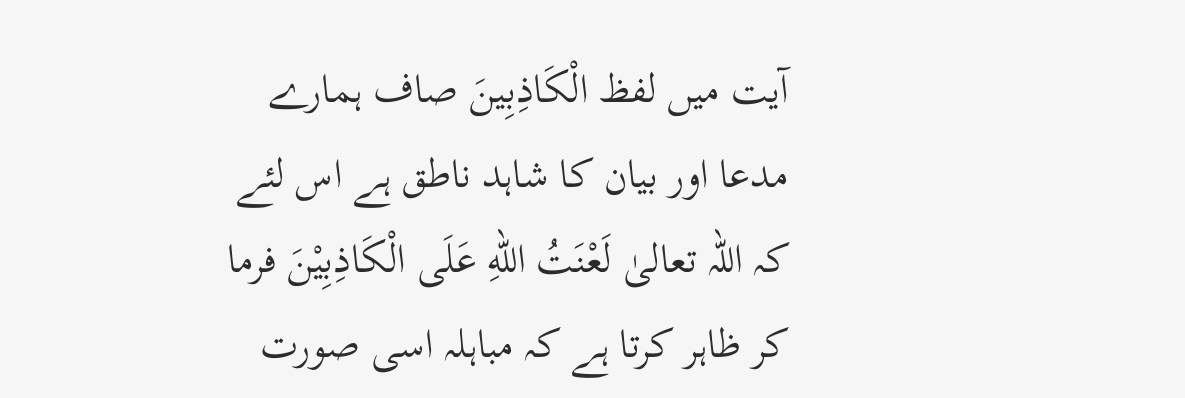آیت میں لفظ الْكَاذِبِينَ صاف ہمارے مدعا اور بیان کا شاہد ناطق ہے اس لئے کہ اللہ تعالیٰ لَعْنَتُ اللهِ عَلَى الْكَاذِبِيْنَ فرما کر ظاہر کرتا ہے کہ مباہلہ اسی صورت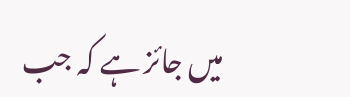میں جائز ہے کہ جب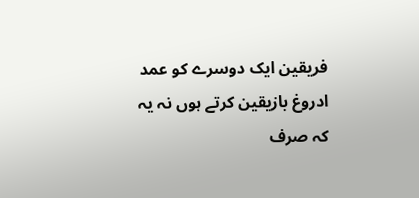فریقین ایک دوسرے کو عمد ادروغ بازیقین کرتے ہوں نہ یہ کہ صرف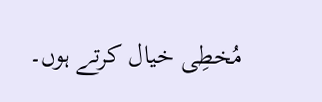مُخطِی خیال کرتے ہوں۔